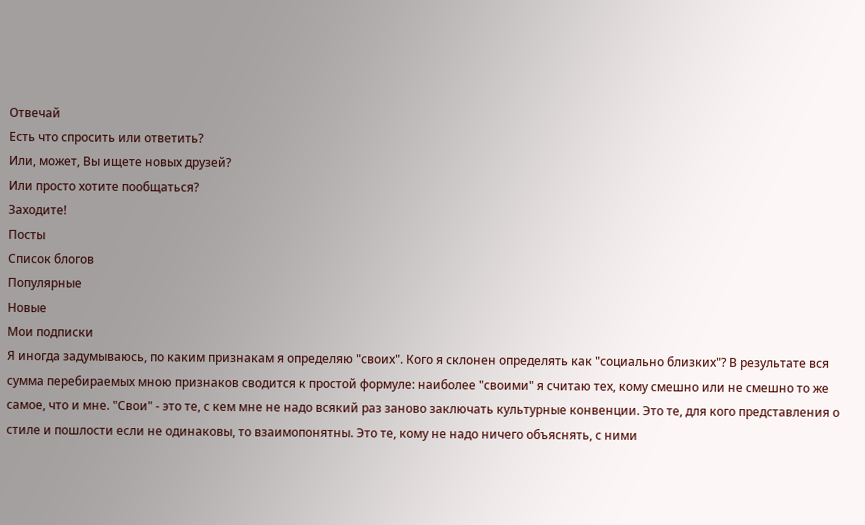Отвечай
Есть что спросить или ответить?
Или, может, Вы ищете новых друзей?
Или просто хотите пообщаться?
Заходите!
Посты
Список блогов
Популярные
Новые
Мои подписки
Я иногда задумываюсь, по каким признакам я определяю "своих". Кого я склонен определять как "социально близких"? В результате вся сумма перебираемых мною признаков сводится к простой формуле: наиболее "своими" я считаю тех, кому смешно или не смешно то же самое, что и мне. "Свои" - это те, с кем мне не надо всякий раз заново заключать культурные конвенции. Это те, для кого представления о стиле и пошлости если не одинаковы, то взаимопонятны. Это те, кому не надо ничего объяснять, с ними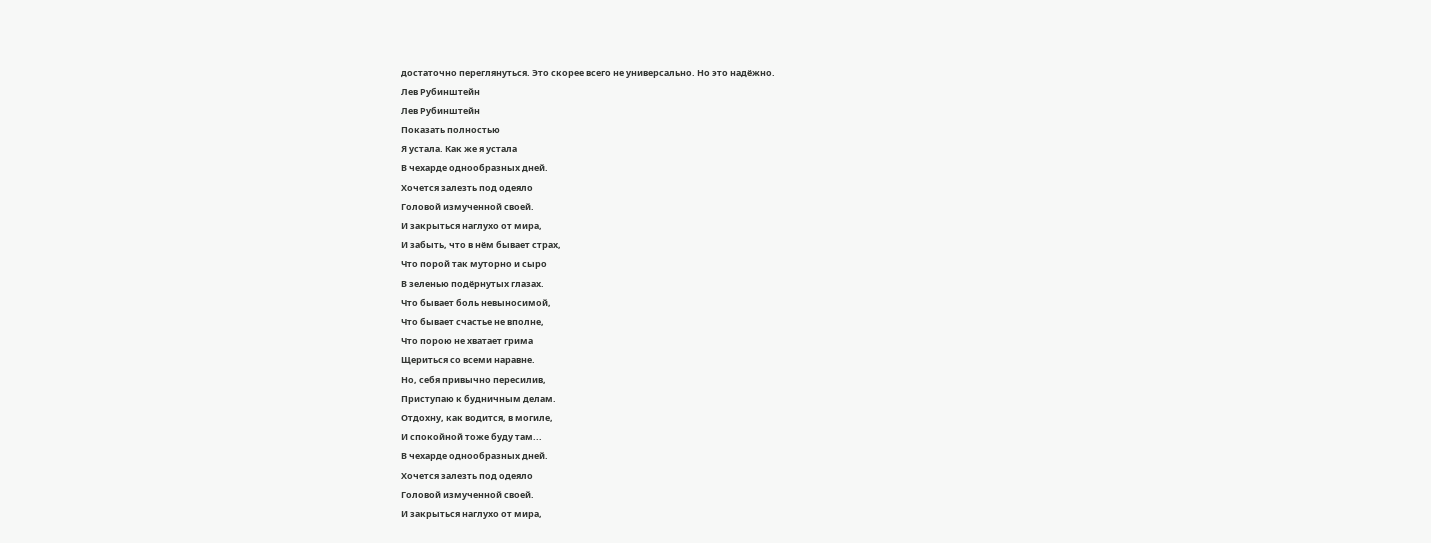достаточно переглянуться. Это скорее всего не универсально. Но это надёжно.
Лев Рубинштейн
Лев Рубинштейн
Показать полностью
Я устала. Как же я устала
В чехарде однообразных дней.
Хочется залезть под одеяло
Головой измученной своей.
И закрыться наглухо от мира,
И забыть, что в нём бывает страх,
Что порой так муторно и сыро
В зеленью подёрнутых глазах.
Что бывает боль невыносимой,
Что бывает счастье не вполне,
Что порою не хватает грима
Щериться со всеми наравне.
Но, себя привычно пересилив,
Приступаю к будничным делам.
Отдохну, как водится, в могиле,
И спокойной тоже буду там...
В чехарде однообразных дней.
Хочется залезть под одеяло
Головой измученной своей.
И закрыться наглухо от мира,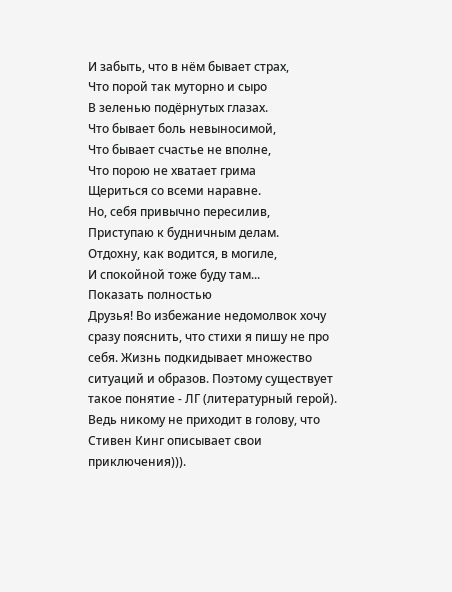И забыть, что в нём бывает страх,
Что порой так муторно и сыро
В зеленью подёрнутых глазах.
Что бывает боль невыносимой,
Что бывает счастье не вполне,
Что порою не хватает грима
Щериться со всеми наравне.
Но, себя привычно пересилив,
Приступаю к будничным делам.
Отдохну, как водится, в могиле,
И спокойной тоже буду там...
Показать полностью
Друзья! Во избежание недомолвок хочу сразу пояснить, что стихи я пишу не про себя. Жизнь подкидывает множество ситуаций и образов. Поэтому существует такое понятие - ЛГ (литературный герой). Ведь никому не приходит в голову, что Стивен Кинг описывает свои приключения))).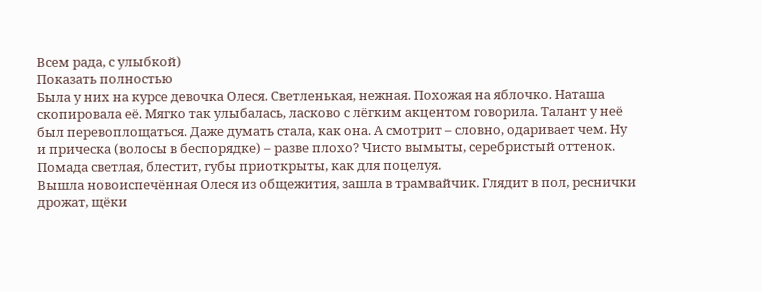Всем рада, с улыбкой)
Показать полностью
Была у них на курсе девочка Олеся. Светленькая, нежная. Похожая на яблочко. Наташа скопировала её. Мягко так улыбалась, ласково с лёгким акцентом говорила. Талант у неё был перевоплощаться. Даже думать стала, как она. А смотрит – словно, одаривает чем. Ну и прическа (волосы в беспорядке) – разве плохо? Чисто вымыты, серебристый оттенок. Помада светлая, блестит, губы приоткрыты, как для поцелуя.
Вышла новоиспечённая Олеся из общежития, зашла в трамвайчик. Глядит в пол, реснички дрожат, щёки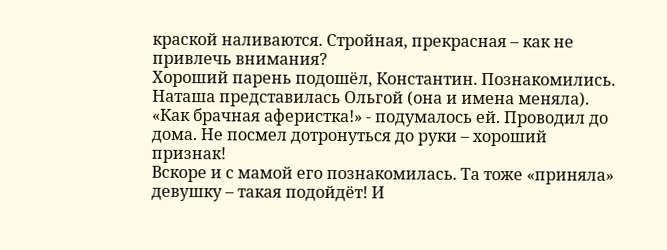краской наливаются. Стройная, прекрасная – как не привлечь внимания?
Хороший парень подошёл, Константин. Познакомились. Наташа представилась Ольгой (она и имена меняла). «Как брачная аферистка!» - подумалось ей. Проводил до дома. Не посмел дотронуться до руки – хороший признак!
Вскоре и с мамой его познакомилась. Та тоже «приняла» девушку – такая подойдёт! И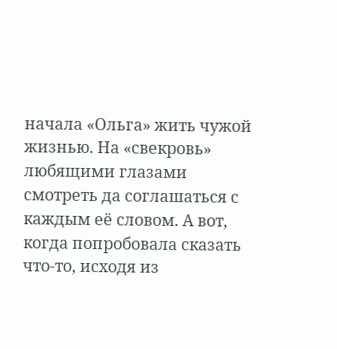начала «Ольга» жить чужой жизнью. На «свекровь» любящими глазами смотреть да соглашаться с каждым её словом. А вот, когда попробовала сказать что-то, исходя из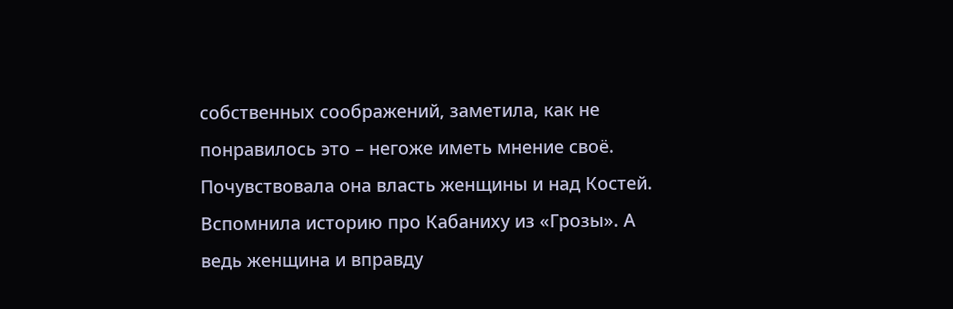собственных соображений, заметила, как не понравилось это – негоже иметь мнение своё. Почувствовала она власть женщины и над Костей. Вспомнила историю про Кабаниху из «Грозы». А ведь женщина и вправду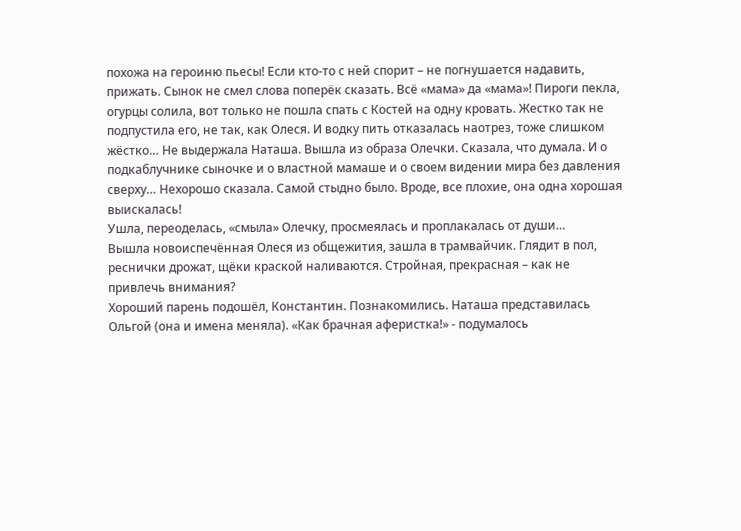похожа на героиню пьесы! Если кто-то с ней спорит – не погнушается надавить, прижать. Сынок не смел слова поперёк сказать. Всё «мама» да «мама»! Пироги пекла, огурцы солила, вот только не пошла спать с Костей на одну кровать. Жестко так не подпустила его, не так, как Олеся. И водку пить отказалась наотрез, тоже слишком жёстко… Не выдержала Наташа. Вышла из образа Олечки. Сказала, что думала. И о подкаблучнике сыночке и о властной мамаше и о своем видении мира без давления сверху… Нехорошо сказала. Самой стыдно было. Вроде, все плохие, она одна хорошая выискалась!
Ушла, переоделась, «смыла» Олечку, просмеялась и проплакалась от души…
Вышла новоиспечённая Олеся из общежития, зашла в трамвайчик. Глядит в пол, реснички дрожат, щёки краской наливаются. Стройная, прекрасная – как не привлечь внимания?
Хороший парень подошёл, Константин. Познакомились. Наташа представилась Ольгой (она и имена меняла). «Как брачная аферистка!» - подумалось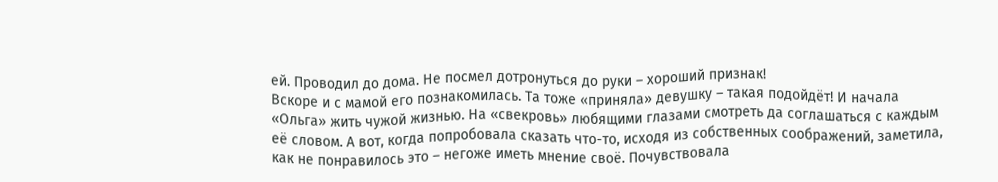ей. Проводил до дома. Не посмел дотронуться до руки – хороший признак!
Вскоре и с мамой его познакомилась. Та тоже «приняла» девушку – такая подойдёт! И начала «Ольга» жить чужой жизнью. На «свекровь» любящими глазами смотреть да соглашаться с каждым её словом. А вот, когда попробовала сказать что-то, исходя из собственных соображений, заметила, как не понравилось это – негоже иметь мнение своё. Почувствовала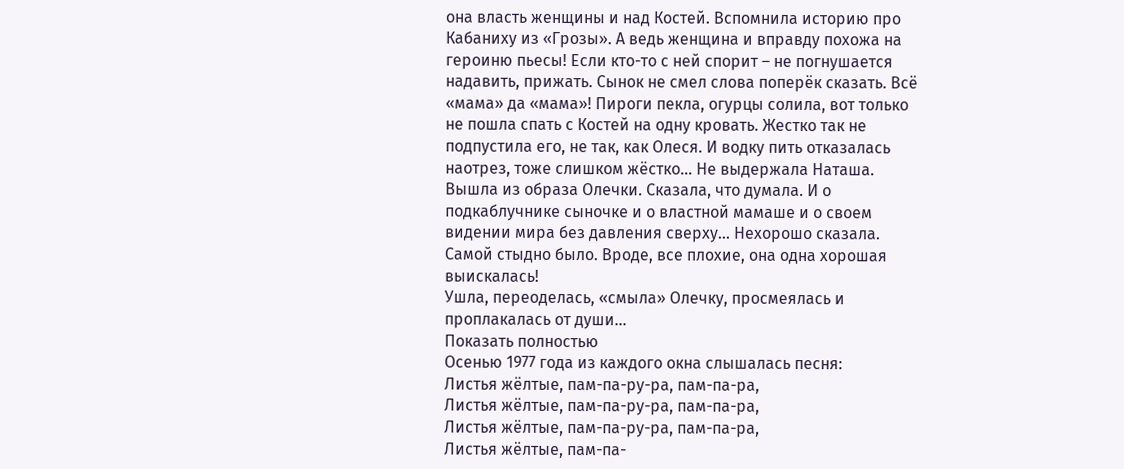она власть женщины и над Костей. Вспомнила историю про Кабаниху из «Грозы». А ведь женщина и вправду похожа на героиню пьесы! Если кто-то с ней спорит – не погнушается надавить, прижать. Сынок не смел слова поперёк сказать. Всё «мама» да «мама»! Пироги пекла, огурцы солила, вот только не пошла спать с Костей на одну кровать. Жестко так не подпустила его, не так, как Олеся. И водку пить отказалась наотрез, тоже слишком жёстко… Не выдержала Наташа. Вышла из образа Олечки. Сказала, что думала. И о подкаблучнике сыночке и о властной мамаше и о своем видении мира без давления сверху… Нехорошо сказала. Самой стыдно было. Вроде, все плохие, она одна хорошая выискалась!
Ушла, переоделась, «смыла» Олечку, просмеялась и проплакалась от души…
Показать полностью
Осенью 1977 года из каждого окна слышалась песня:
Листья жёлтые, пам-па-ру-ра, пам-па-ра,
Листья жёлтые, пам-па-ру-ра, пам-па-ра,
Листья жёлтые, пам-па-ру-ра, пам-па-ра,
Листья жёлтые, пам-па-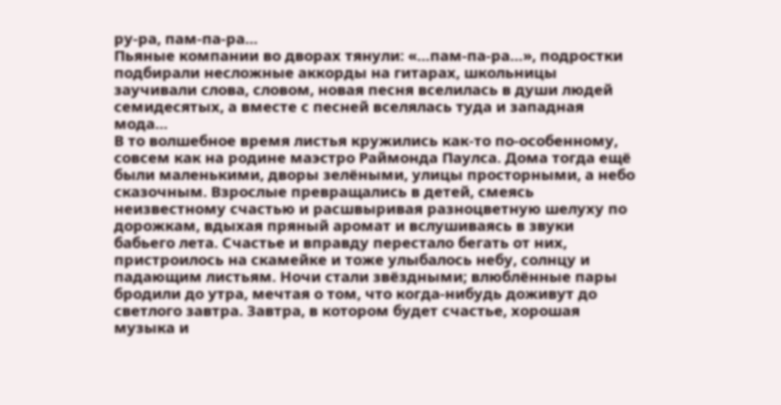ру-ра, пам-па-ра…
Пьяные компании во дворах тянули: «…пам-па-ра…», подростки подбирали несложные аккорды на гитарах, школьницы заучивали слова, словом, новая песня вселилась в души людей семидесятых, а вместе с песней вселялась туда и западная мода…
В то волшебное время листья кружились как-то по-особенному, совсем как на родине маэстро Раймонда Паулса. Дома тогда ещё были маленькими, дворы зелёными, улицы просторными, а небо сказочным. Взрослые превращались в детей, смеясь неизвестному счастью и расшвыривая разноцветную шелуху по дорожкам, вдыхая пряный аромат и вслушиваясь в звуки бабьего лета. Счастье и вправду перестало бегать от них, пристроилось на скамейке и тоже улыбалось небу, солнцу и падающим листьям. Ночи стали звёздными; влюблённые пары бродили до утра, мечтая о том, что когда-нибудь доживут до светлого завтра. Завтра, в котором будет счастье, хорошая музыка и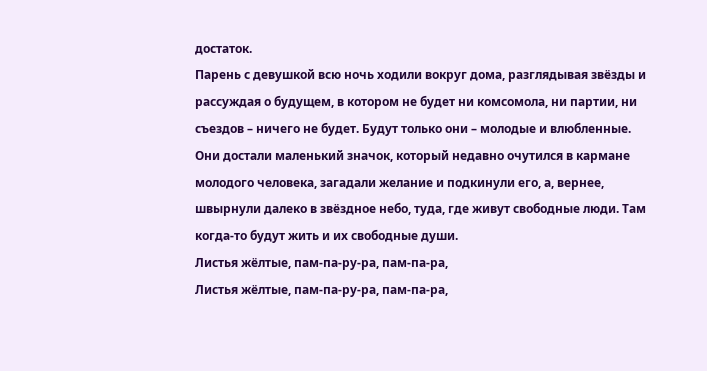достаток.
Парень с девушкой всю ночь ходили вокруг дома, разглядывая звёзды и рассуждая о будущем, в котором не будет ни комсомола, ни партии, ни съездов – ничего не будет. Будут только они – молодые и влюбленные. Они достали маленький значок, который недавно очутился в кармане молодого человека, загадали желание и подкинули его, а, вернее, швырнули далеко в звёздное небо, туда, где живут свободные люди. Там когда-то будут жить и их свободные души.
Листья жёлтые, пам-па-ру-ра, пам-па-ра,
Листья жёлтые, пам-па-ру-ра, пам-па-ра,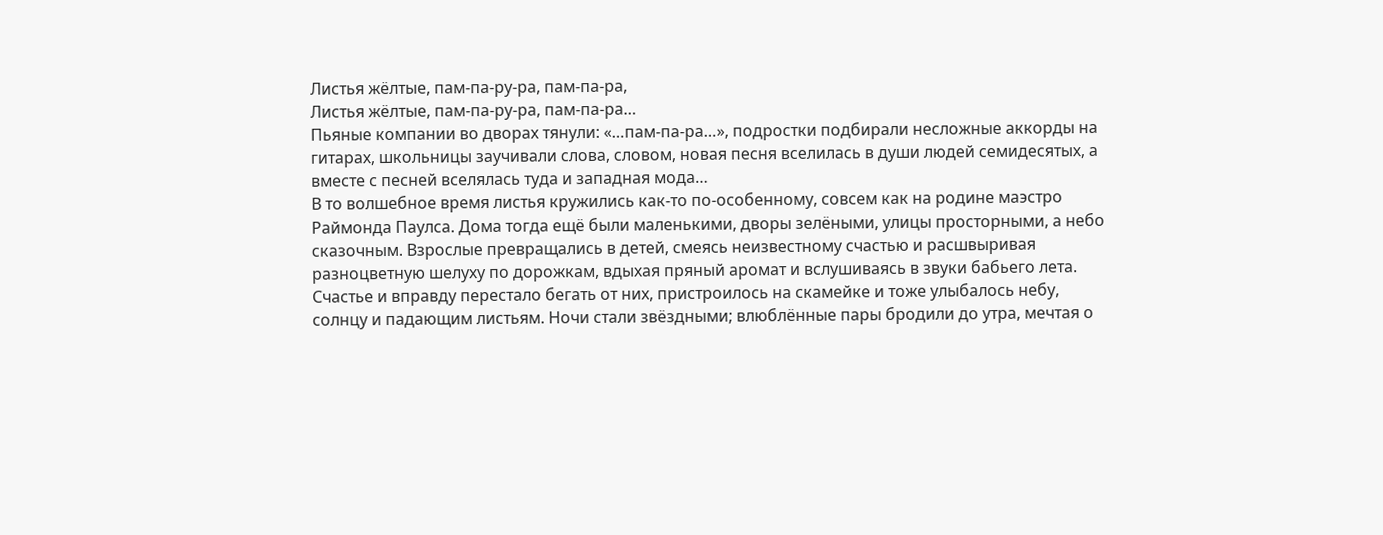Листья жёлтые, пам-па-ру-ра, пам-па-ра,
Листья жёлтые, пам-па-ру-ра, пам-па-ра…
Пьяные компании во дворах тянули: «…пам-па-ра…», подростки подбирали несложные аккорды на гитарах, школьницы заучивали слова, словом, новая песня вселилась в души людей семидесятых, а вместе с песней вселялась туда и западная мода…
В то волшебное время листья кружились как-то по-особенному, совсем как на родине маэстро Раймонда Паулса. Дома тогда ещё были маленькими, дворы зелёными, улицы просторными, а небо сказочным. Взрослые превращались в детей, смеясь неизвестному счастью и расшвыривая разноцветную шелуху по дорожкам, вдыхая пряный аромат и вслушиваясь в звуки бабьего лета. Счастье и вправду перестало бегать от них, пристроилось на скамейке и тоже улыбалось небу, солнцу и падающим листьям. Ночи стали звёздными; влюблённые пары бродили до утра, мечтая о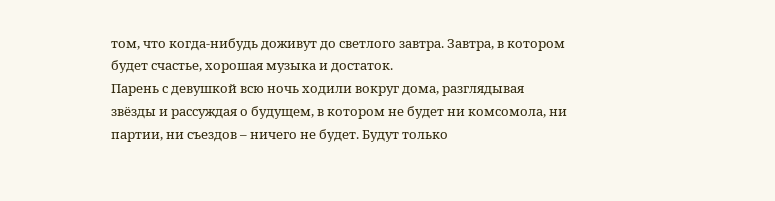том, что когда-нибудь доживут до светлого завтра. Завтра, в котором будет счастье, хорошая музыка и достаток.
Парень с девушкой всю ночь ходили вокруг дома, разглядывая звёзды и рассуждая о будущем, в котором не будет ни комсомола, ни партии, ни съездов – ничего не будет. Будут только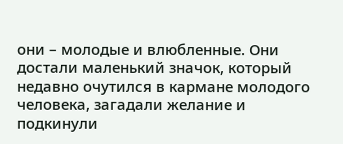они – молодые и влюбленные. Они достали маленький значок, который недавно очутился в кармане молодого человека, загадали желание и подкинули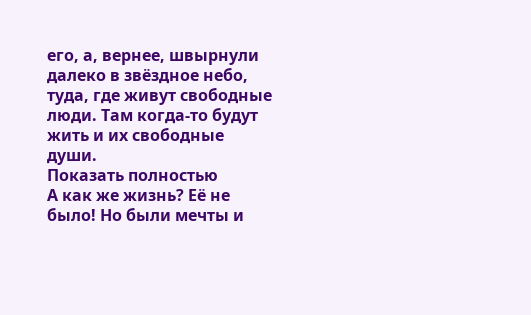его, а, вернее, швырнули далеко в звёздное небо, туда, где живут свободные люди. Там когда-то будут жить и их свободные души.
Показать полностью
А как же жизнь? Её не было! Но были мечты и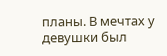планы. В мечтах у девушки был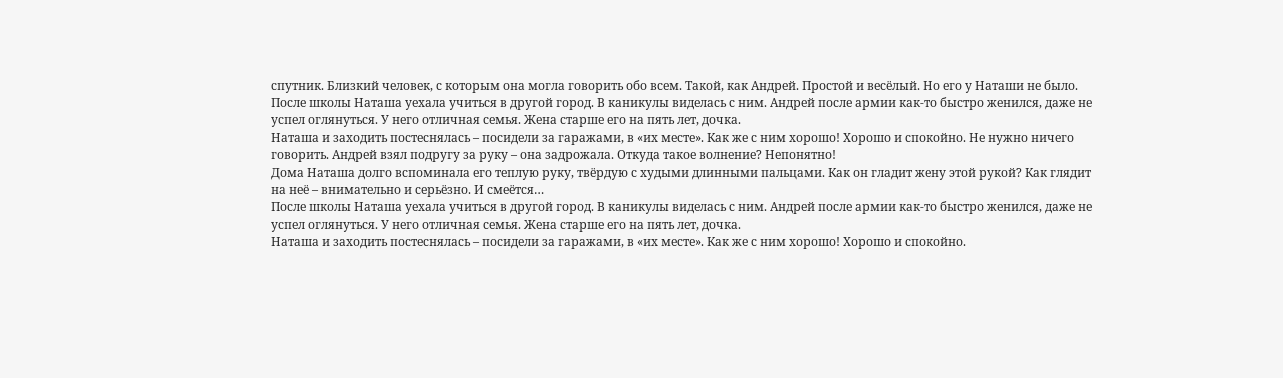спутник. Близкий человек, с которым она могла говорить обо всем. Такой, как Андрей. Простой и весёлый. Но его у Наташи не было.
После школы Наташа уехала учиться в другой город. В каникулы виделась с ним. Андрей после армии как-то быстро женился, даже не успел оглянуться. У него отличная семья. Жена старше его на пять лет, дочка.
Наташа и заходить постеснялась – посидели за гаражами, в «их месте». Как же с ним хорошо! Хорошо и спокойно. Не нужно ничего говорить. Андрей взял подругу за руку – она задрожала. Откуда такое волнение? Непонятно!
Дома Наташа долго вспоминала его теплую руку, твёрдую с худыми длинными пальцами. Как он гладит жену этой рукой? Как глядит на неё – внимательно и серьёзно. И смеётся…
После школы Наташа уехала учиться в другой город. В каникулы виделась с ним. Андрей после армии как-то быстро женился, даже не успел оглянуться. У него отличная семья. Жена старше его на пять лет, дочка.
Наташа и заходить постеснялась – посидели за гаражами, в «их месте». Как же с ним хорошо! Хорошо и спокойно.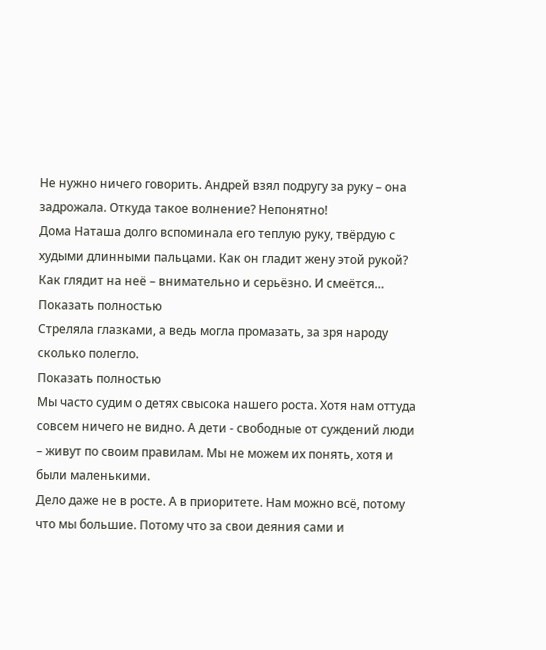Не нужно ничего говорить. Андрей взял подругу за руку – она задрожала. Откуда такое волнение? Непонятно!
Дома Наташа долго вспоминала его теплую руку, твёрдую с худыми длинными пальцами. Как он гладит жену этой рукой? Как глядит на неё – внимательно и серьёзно. И смеётся…
Показать полностью
Стреляла глазками, а ведь могла промазать, за зря народу сколько полегло.
Показать полностью
Мы часто судим о детях свысока нашего роста. Хотя нам оттуда совсем ничего не видно. А дети - свободные от суждений люди – живут по своим правилам. Мы не можем их понять, хотя и были маленькими.
Дело даже не в росте. А в приоритете. Нам можно всё, потому что мы большие. Потому что за свои деяния сами и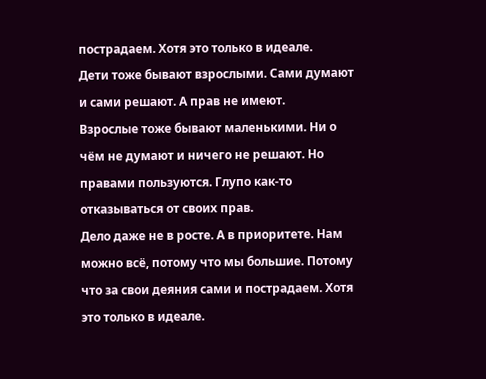пострадаем. Хотя это только в идеале.
Дети тоже бывают взрослыми. Сами думают и сами решают. А прав не имеют.
Взрослые тоже бывают маленькими. Ни о чём не думают и ничего не решают. Но правами пользуются. Глупо как-то отказываться от своих прав.
Дело даже не в росте. А в приоритете. Нам можно всё, потому что мы большие. Потому что за свои деяния сами и пострадаем. Хотя это только в идеале.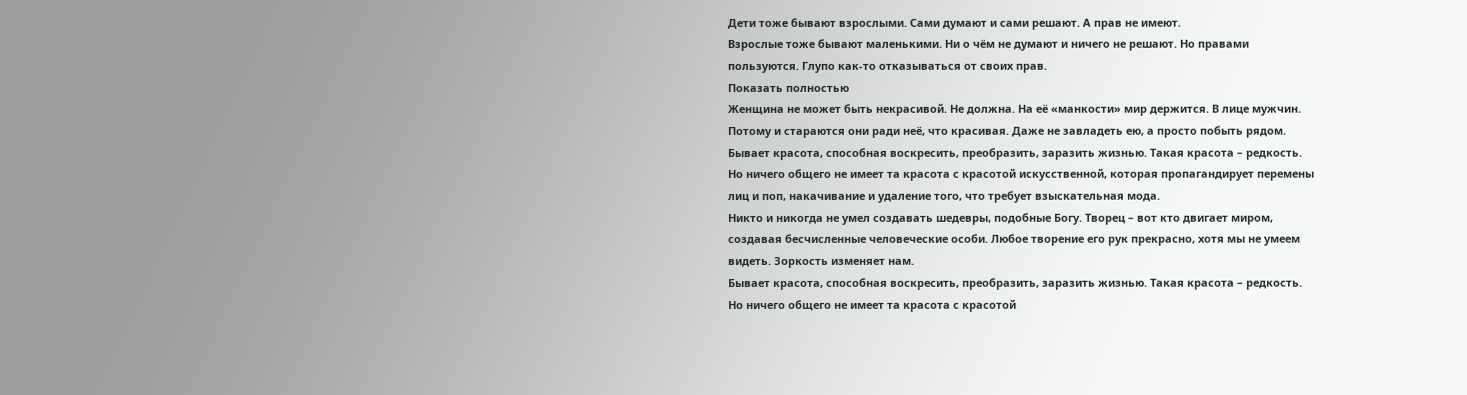Дети тоже бывают взрослыми. Сами думают и сами решают. А прав не имеют.
Взрослые тоже бывают маленькими. Ни о чём не думают и ничего не решают. Но правами пользуются. Глупо как-то отказываться от своих прав.
Показать полностью
Женщина не может быть некрасивой. Не должна. На её «манкости» мир держится. В лице мужчин. Потому и стараются они ради неё, что красивая. Даже не завладеть ею, а просто побыть рядом.
Бывает красота, способная воскресить, преобразить, заразить жизнью. Такая красота – редкость. Но ничего общего не имеет та красота с красотой искусственной, которая пропагандирует перемены лиц и поп, накачивание и удаление того, что требует взыскательная мода.
Никто и никогда не умел создавать шедевры, подобные Богу. Творец – вот кто двигает миром, создавая бесчисленные человеческие особи. Любое творение его рук прекрасно, хотя мы не умеем видеть. Зоркость изменяет нам.
Бывает красота, способная воскресить, преобразить, заразить жизнью. Такая красота – редкость. Но ничего общего не имеет та красота с красотой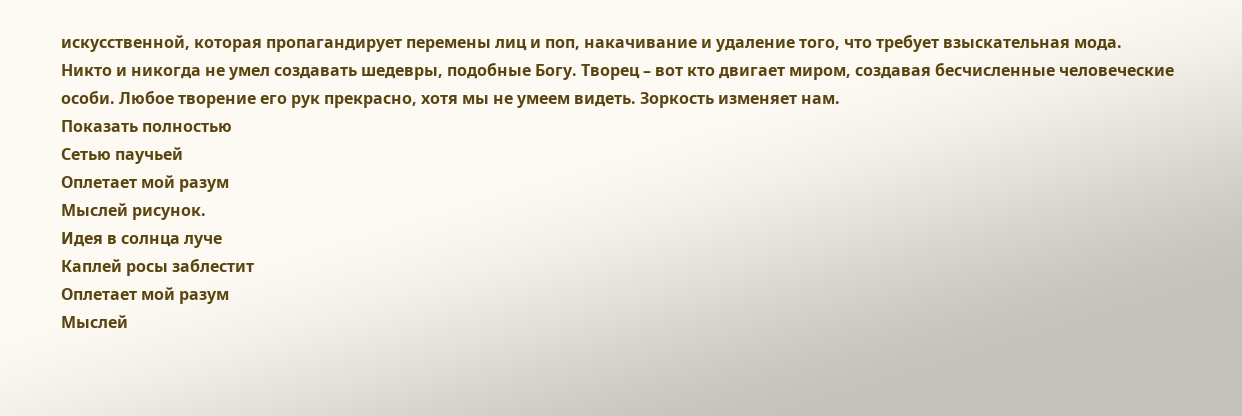искусственной, которая пропагандирует перемены лиц и поп, накачивание и удаление того, что требует взыскательная мода.
Никто и никогда не умел создавать шедевры, подобные Богу. Творец – вот кто двигает миром, создавая бесчисленные человеческие особи. Любое творение его рук прекрасно, хотя мы не умеем видеть. Зоркость изменяет нам.
Показать полностью
Сетью паучьей
Оплетает мой разум
Мыслей рисунок.
Идея в солнца луче
Каплей росы заблестит
Оплетает мой разум
Мыслей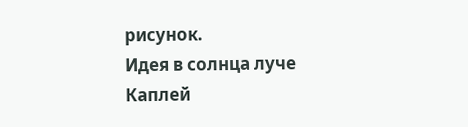рисунок.
Идея в солнца луче
Каплей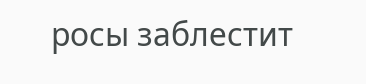росы заблестит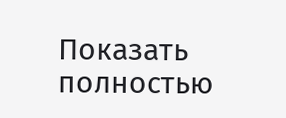Показать полностью